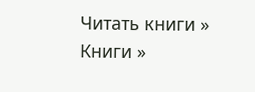Читать книги » Книги »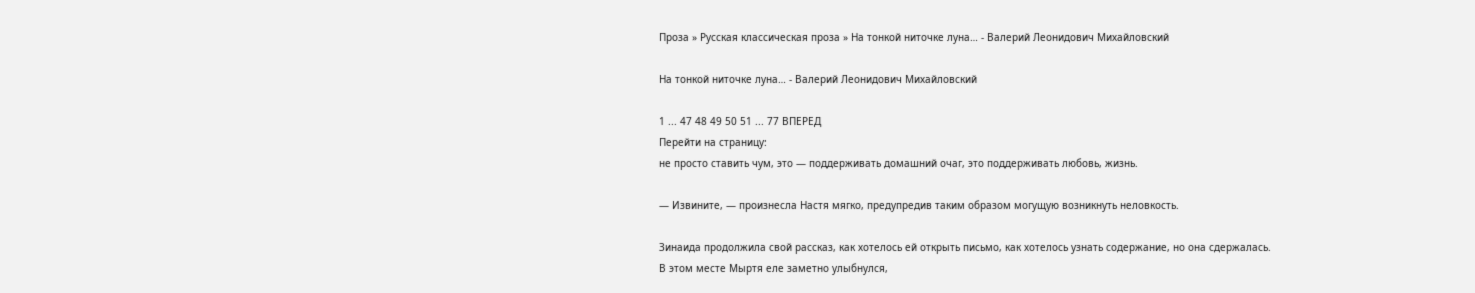Проза » Русская классическая проза » На тонкой ниточке луна… - Валерий Леонидович Михайловский

На тонкой ниточке луна… - Валерий Леонидович Михайловский

1 ... 47 48 49 50 51 ... 77 ВПЕРЕД
Перейти на страницу:
не просто ставить чум, это — поддерживать домашний очаг, это поддерживать любовь, жизнь.

— Извините, — произнесла Настя мягко, предупредив таким образом могущую возникнуть неловкость.

Зинаида продолжила свой рассказ, как хотелось ей открыть письмо, как хотелось узнать содержание, но она сдержалась. В этом месте Мыртя еле заметно улыбнулся,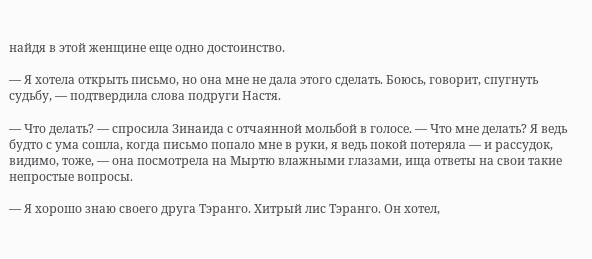найдя в этой женщине еще одно достоинство.

— Я хотела открыть письмо, но она мне не дала этого сделать. Боюсь, говорит, спугнуть судьбу, — подтвердила слова подруги Настя.

— Что делать? — спросила Зинаида с отчаянной мольбой в голосе. — Что мне делать? Я ведь будто с ума сошла, когда письмо попало мне в руки, я ведь покой потеряла — и рассудок, видимо, тоже, — она посмотрела на Мыртю влажными глазами, ища ответы на свои такие непростые вопросы.

— Я хорошо знаю своего друга Тэранго. Хитрый лис Тэранго. Он хотел,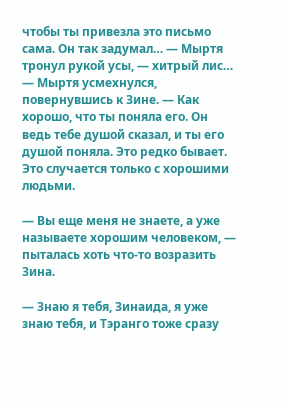чтобы ты привезла это письмо сама. Он так задумал… — Мыртя тронул рукой усы, — хитрый лис… — Мыртя усмехнулся, повернувшись к Зине. — Как хорошо, что ты поняла его. Он ведь тебе душой сказал, и ты его душой поняла. Это редко бывает. Это случается только с хорошими людьми.

— Вы еще меня не знаете, а уже называете хорошим человеком, — пыталась хоть что-то возразить Зина.

— Знаю я тебя, Зинаида, я уже знаю тебя, и Тэранго тоже сразу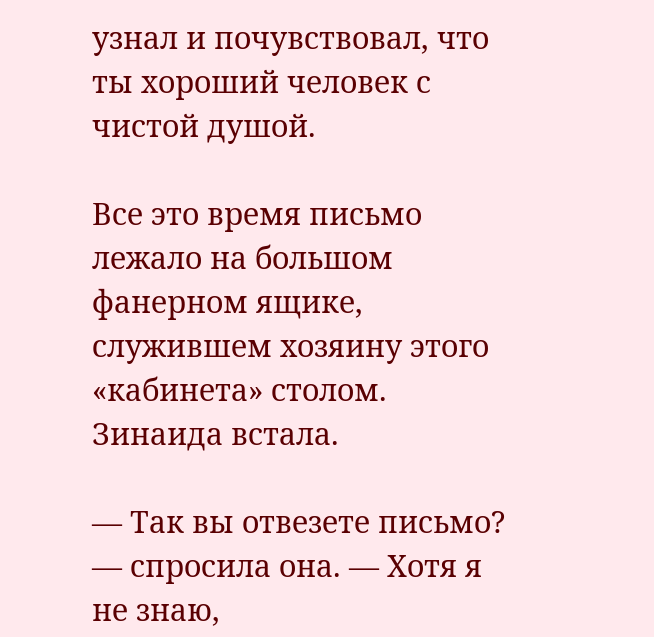узнал и почувствовал, что ты хороший человек с чистой душой.

Все это время письмо лежало на большом фанерном ящике, служившем хозяину этого «кабинета» столом. Зинаида встала.

— Так вы отвезете письмо? — спросила она. — Хотя я не знаю,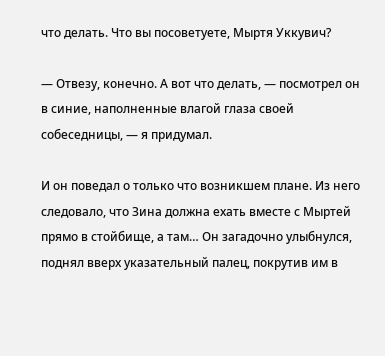что делать. Что вы посоветуете, Мыртя Уккувич?

— Отвезу, конечно. А вот что делать, — посмотрел он в синие, наполненные влагой глаза своей собеседницы, — я придумал.

И он поведал о только что возникшем плане. Из него следовало, что Зина должна ехать вместе с Мыртей прямо в стойбище, а там… Он загадочно улыбнулся, поднял вверх указательный палец, покрутив им в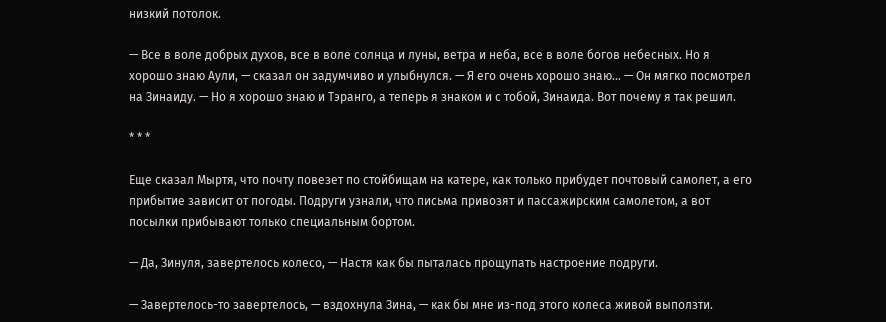низкий потолок.

— Все в воле добрых духов, все в воле солнца и луны, ветра и неба, все в воле богов небесных. Но я хорошо знаю Аули, — сказал он задумчиво и улыбнулся. — Я его очень хорошо знаю… — Он мягко посмотрел на Зинаиду. — Но я хорошо знаю и Тэранго, а теперь я знаком и с тобой, Зинаида. Вот почему я так решил.

* * *

Еще сказал Мыртя, что почту повезет по стойбищам на катере, как только прибудет почтовый самолет, а его прибытие зависит от погоды. Подруги узнали, что письма привозят и пассажирским самолетом, а вот посылки прибывают только специальным бортом.

— Да, Зинуля, завертелось колесо, — Настя как бы пыталась прощупать настроение подруги.

— Завертелось-то завертелось, — вздохнула Зина, — как бы мне из-под этого колеса живой выползти.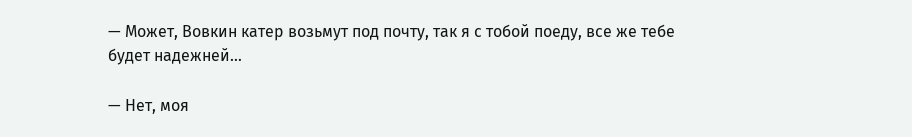— Может, Вовкин катер возьмут под почту, так я с тобой поеду, все же тебе будет надежней…

— Нет, моя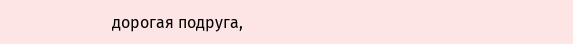дорогая подруга,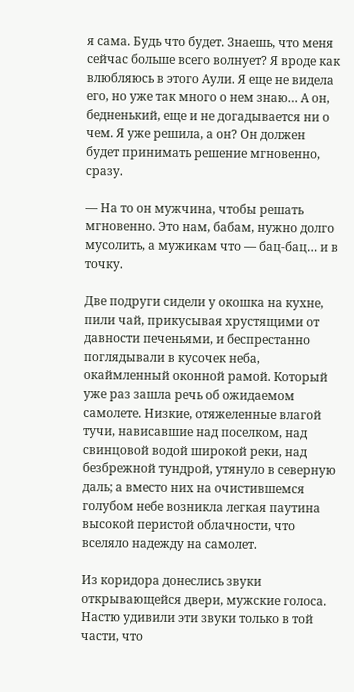я сама. Будь что будет. Знаешь, что меня сейчас больше всего волнует? Я вроде как влюбляюсь в этого Аули. Я еще не видела его, но уже так много о нем знаю… А он, бедненький, еще и не догадывается ни о чем. Я уже решила, а он? Он должен будет принимать решение мгновенно, сразу.

— На то он мужчина, чтобы решать мгновенно. Это нам, бабам, нужно долго мусолить, а мужикам что — бац-бац… и в точку.

Две подруги сидели у окошка на кухне, пили чай, прикусывая хрустящими от давности печеньями, и беспрестанно поглядывали в кусочек неба, окаймленный оконной рамой. Который уже раз зашла речь об ожидаемом самолете. Низкие, отяжеленные влагой тучи, нависавшие над поселком, над свинцовой водой широкой реки, над безбрежной тундрой, утянуло в северную даль; а вместо них на очистившемся голубом небе возникла легкая паутина высокой перистой облачности, что вселяло надежду на самолет.

Из коридора донеслись звуки открывающейся двери, мужские голоса. Настю удивили эти звуки только в той части, что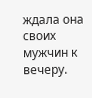ждала она своих мужчин к вечеру.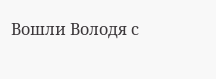Вошли Володя с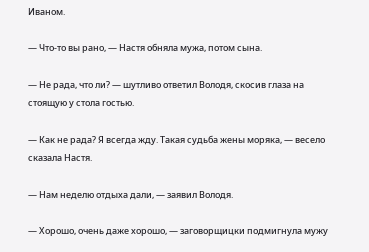Иваном.

— Что-то вы рано, — Настя обняла мужа, потом сына.

— Не рада, что ли? — шутливо ответил Володя, скосив глаза на стоящую у стола гостью.

— Как не рада? Я всегда жду. Такая судьба жены моряка, — весело сказала Настя.

— Нам неделю отдыха дали, — заявил Володя.

— Хорошо, очень даже хорошо, — заговорщицки подмигнула мужу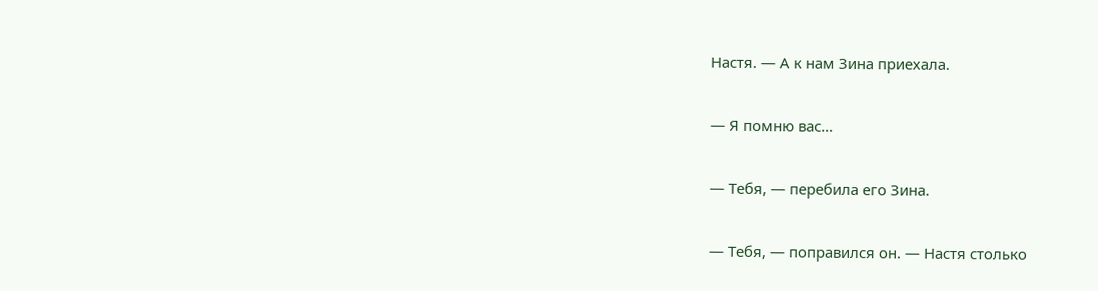Настя. — А к нам Зина приехала.

— Я помню вас…

— Тебя, — перебила его Зина.

— Тебя, — поправился он. — Настя столько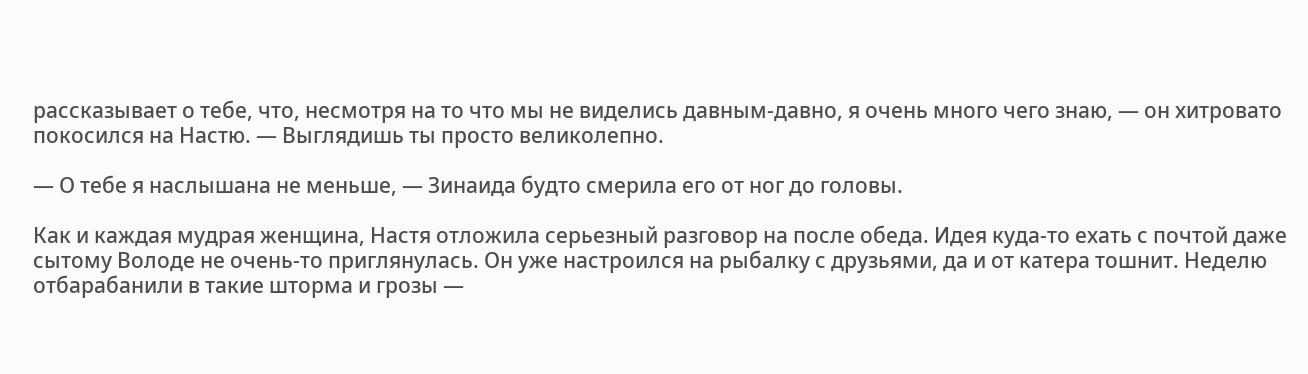рассказывает о тебе, что, несмотря на то что мы не виделись давным-давно, я очень много чего знаю, — он хитровато покосился на Настю. — Выглядишь ты просто великолепно.

— О тебе я наслышана не меньше, — Зинаида будто смерила его от ног до головы.

Как и каждая мудрая женщина, Настя отложила серьезный разговор на после обеда. Идея куда-то ехать с почтой даже сытому Володе не очень-то приглянулась. Он уже настроился на рыбалку с друзьями, да и от катера тошнит. Неделю отбарабанили в такие шторма и грозы —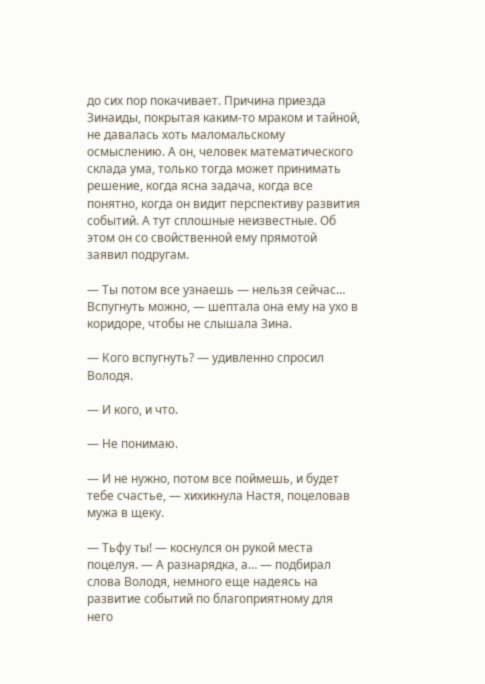до сих пор покачивает. Причина приезда Зинаиды, покрытая каким-то мраком и тайной, не давалась хоть маломальскому осмыслению. А он, человек математического склада ума, только тогда может принимать решение, когда ясна задача, когда все понятно, когда он видит перспективу развития событий. А тут сплошные неизвестные. Об этом он со свойственной ему прямотой заявил подругам.

— Ты потом все узнаешь — нельзя сейчас… Вспугнуть можно, — шептала она ему на ухо в коридоре, чтобы не слышала Зина.

— Кого вспугнуть? — удивленно спросил Володя.

— И кого, и что.

— Не понимаю.

— И не нужно, потом все поймешь, и будет тебе счастье, — хихикнула Настя, поцеловав мужа в щеку.

— Тьфу ты! — коснулся он рукой места поцелуя. — А разнарядка, а… — подбирал слова Володя, немного еще надеясь на развитие событий по благоприятному для него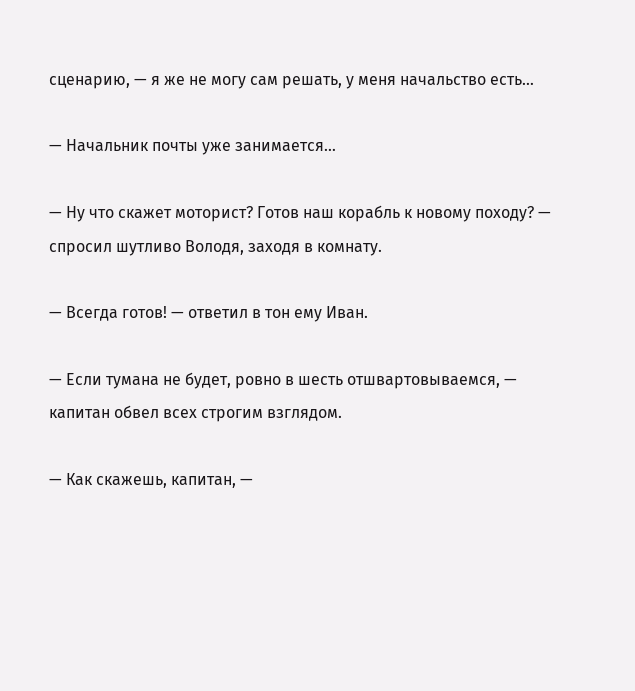сценарию, — я же не могу сам решать, у меня начальство есть…

— Начальник почты уже занимается…

— Ну что скажет моторист? Готов наш корабль к новому походу? — спросил шутливо Володя, заходя в комнату.

— Всегда готов! — ответил в тон ему Иван.

— Если тумана не будет, ровно в шесть отшвартовываемся, — капитан обвел всех строгим взглядом.

— Как скажешь, капитан, —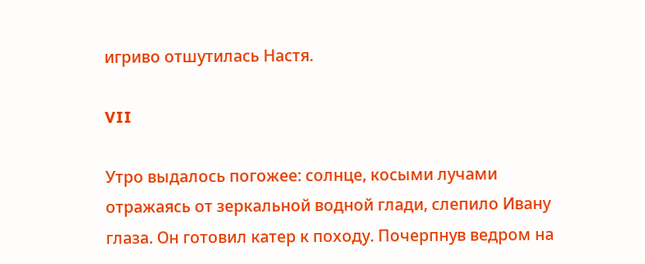игриво отшутилась Настя.

VII

Утро выдалось погожее: солнце, косыми лучами отражаясь от зеркальной водной глади, слепило Ивану глаза. Он готовил катер к походу. Почерпнув ведром на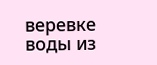веревке воды из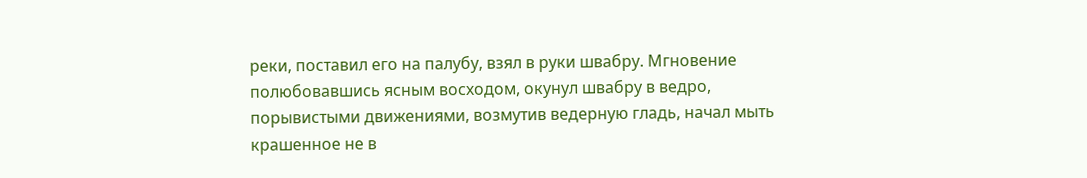реки, поставил его на палубу, взял в руки швабру. Мгновение полюбовавшись ясным восходом, окунул швабру в ведро, порывистыми движениями, возмутив ведерную гладь, начал мыть крашенное не в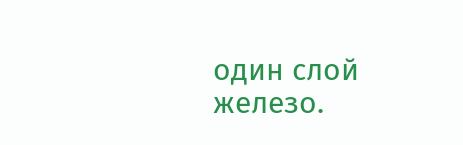один слой железо.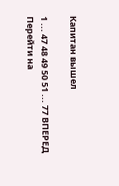Капитан вышел

1 ... 47 48 49 50 51 ... 77 ВПЕРЕД
Перейти на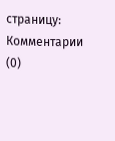страницу:
Комментарии (0)